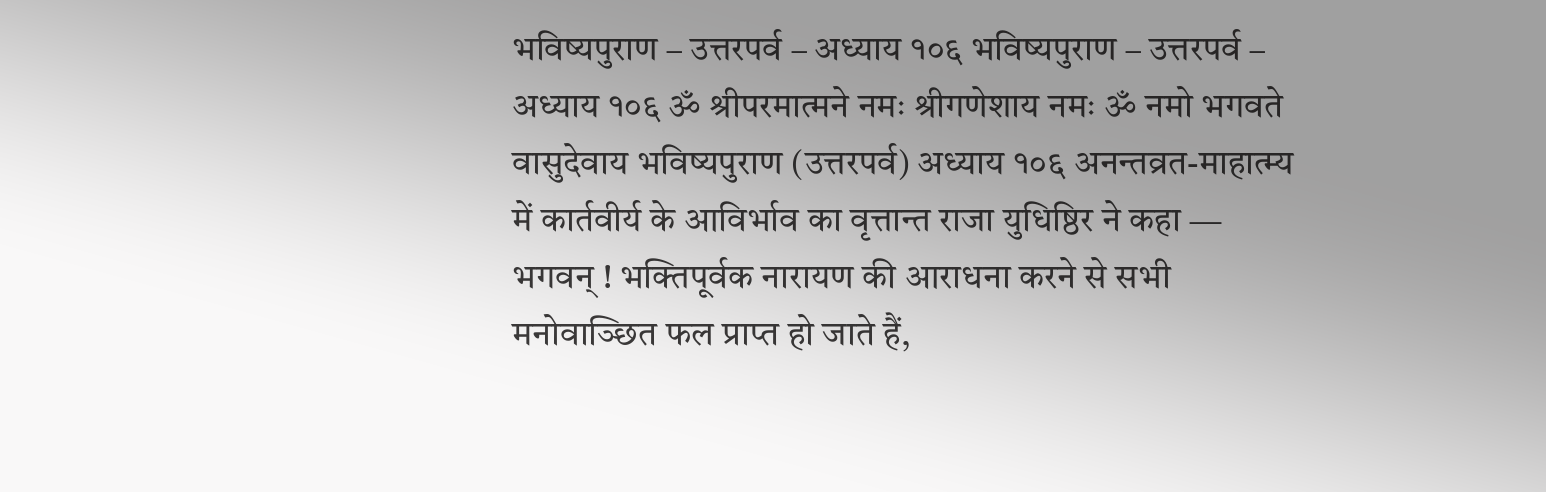भविष्यपुराण – उत्तरपर्व – अध्याय १०६ भविष्यपुराण – उत्तरपर्व – अध्याय १०६ ॐ श्रीपरमात्मने नमः श्रीगणेशाय नमः ॐ नमो भगवते वासुदेवाय भविष्यपुराण (उत्तरपर्व) अध्याय १०६ अनन्तव्रत-माहात्म्य में कार्तवीर्य के आविर्भाव का वृत्तान्त राजा युधिष्ठिर ने कहा — भगवन् ! भक्तिपूर्वक नारायण की आराधना करने से सभी मनोवाञ्छित फल प्राप्त हो जाते हैं,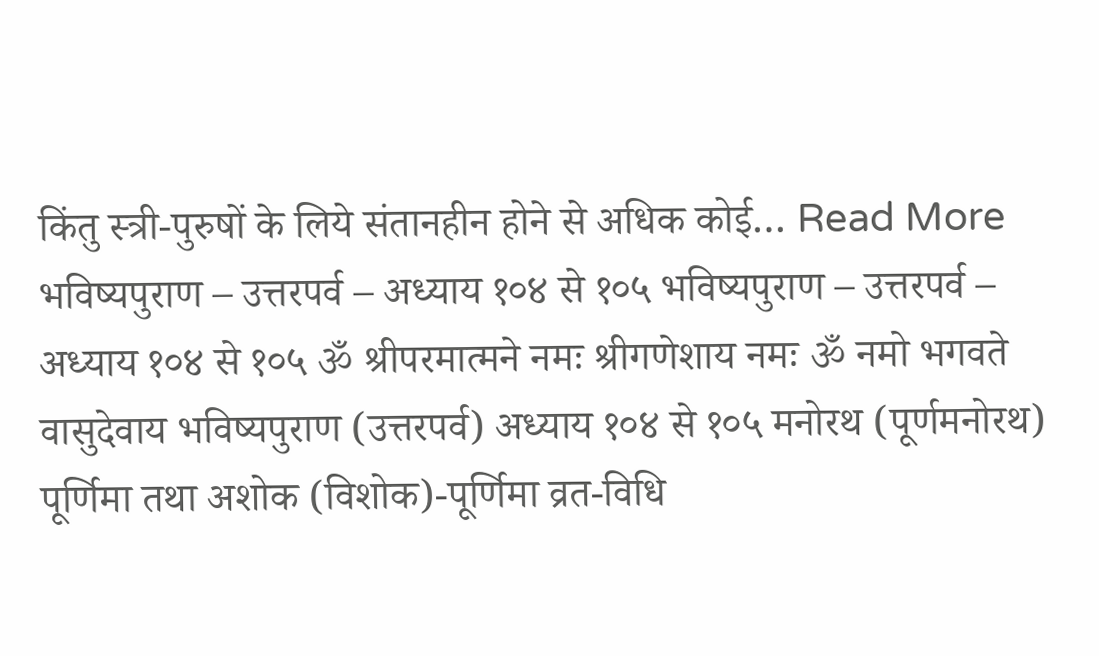किंतु स्त्री-पुरुषों के लिये संतानहीन होने से अधिक कोई… Read More
भविष्यपुराण – उत्तरपर्व – अध्याय १०४ से १०५ भविष्यपुराण – उत्तरपर्व – अध्याय १०४ से १०५ ॐ श्रीपरमात्मने नमः श्रीगणेशाय नमः ॐ नमो भगवते वासुदेवाय भविष्यपुराण (उत्तरपर्व) अध्याय १०४ से १०५ मनोरथ (पूर्णमनोरथ) पूर्णिमा तथा अशोक (विशोक)-पूर्णिमा व्रत-विधि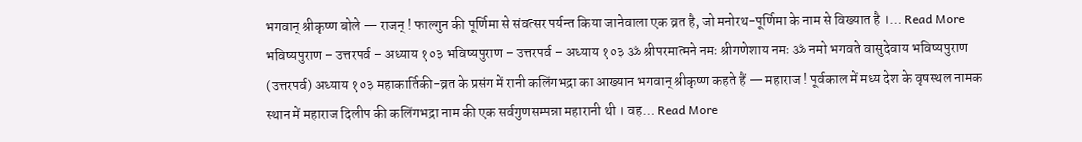भगवान् श्रीकृष्ण बोले — राजन् ! फाल्गुन की पूर्णिमा से संवत्सर पर्यन्त किया जानेवाला एक व्रत है, जो मनोरथ-पूर्णिमा के नाम से विख्यात है ।… Read More
भविष्यपुराण – उत्तरपर्व – अध्याय १०३ भविष्यपुराण – उत्तरपर्व – अध्याय १०३ ॐ श्रीपरमात्मने नमः श्रीगणेशाय नमः ॐ नमो भगवते वासुदेवाय भविष्यपुराण (उत्तरपर्व) अध्याय १०३ महाकार्तिकी-व्रत के प्रसंग में रानी कलिंगभद्रा का आख्यान भगवान् श्रीकृष्ण कहते हैं — महाराज ! पूर्वकाल में मध्य देश के वृषस्थल नामक स्थान में महाराज दिलीप की कलिंगभद्रा नाम की एक सर्वगुणसम्पन्ना महारानी थी । वह… Read More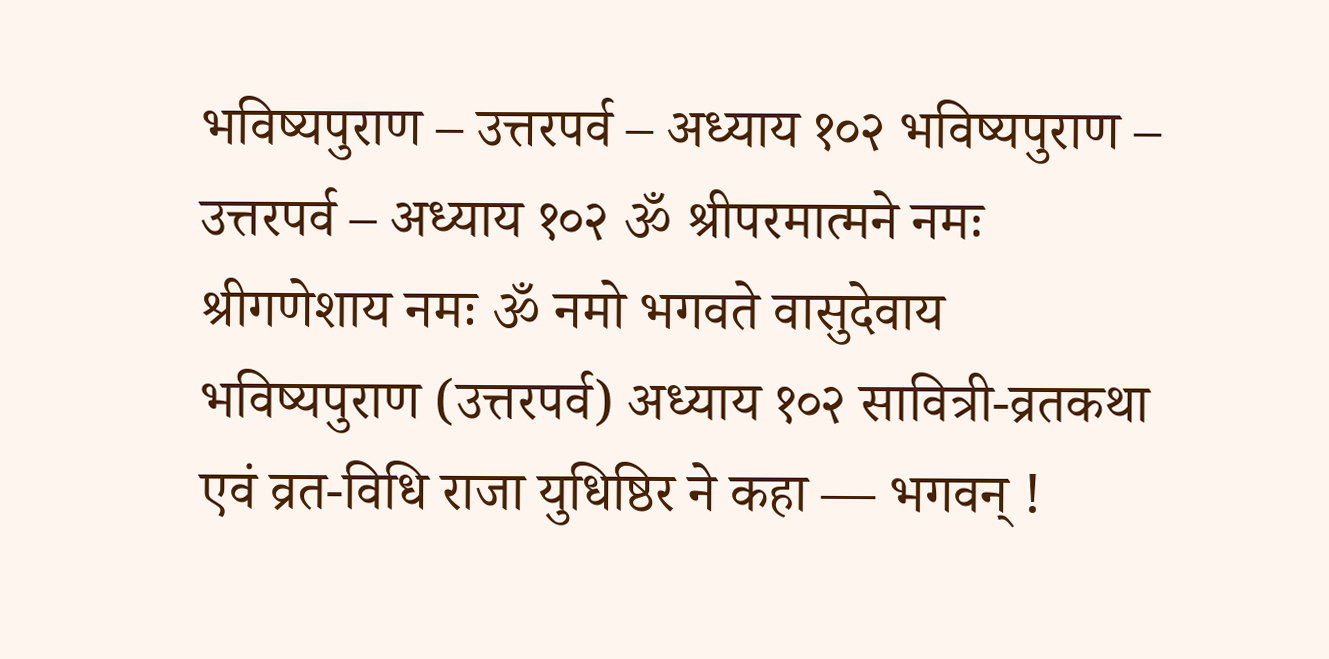भविष्यपुराण – उत्तरपर्व – अध्याय १०२ भविष्यपुराण – उत्तरपर्व – अध्याय १०२ ॐ श्रीपरमात्मने नमः श्रीगणेशाय नमः ॐ नमो भगवते वासुदेवाय भविष्यपुराण (उत्तरपर्व) अध्याय १०२ सावित्री-व्रतकथा एवं व्रत-विधि राजा युधिष्ठिर ने कहा — भगवन् !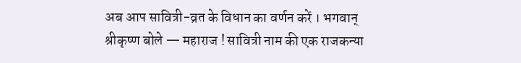अब आप सावित्री-व्रत के विधान का वर्णन करें । भगवान् श्रीकृष्ण बोले — महाराज ! सावित्री नाम की एक राजकन्या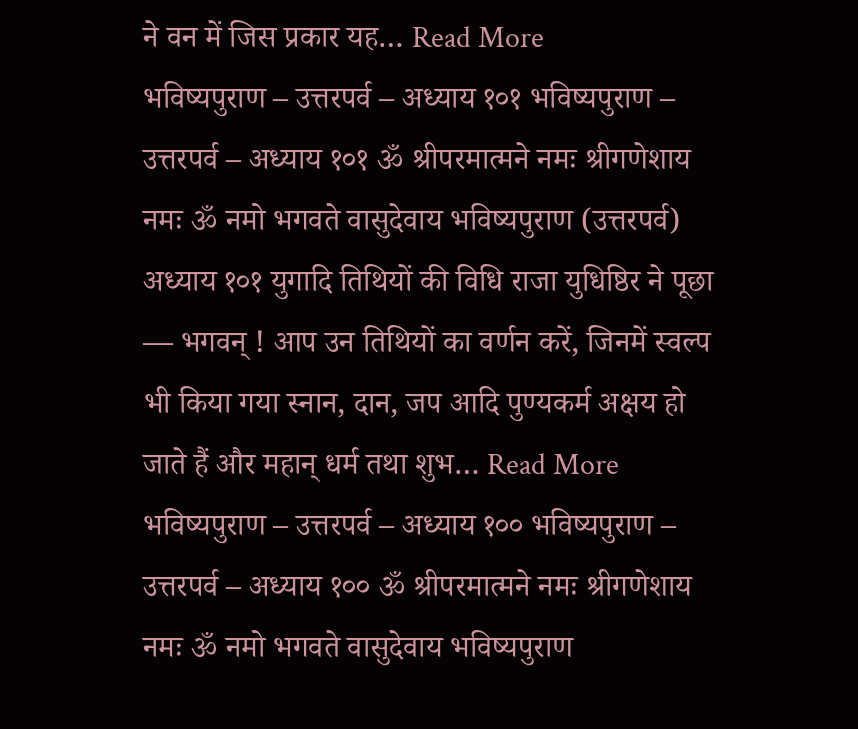ने वन में जिस प्रकार यह… Read More
भविष्यपुराण – उत्तरपर्व – अध्याय १०१ भविष्यपुराण – उत्तरपर्व – अध्याय १०१ ॐ श्रीपरमात्मने नमः श्रीगणेशाय नमः ॐ नमो भगवते वासुदेवाय भविष्यपुराण (उत्तरपर्व) अध्याय १०१ युगादि तिथियों की विधि राजा युधिष्ठिर ने पूछा — भगवन् ! आप उन तिथियों का वर्णन करें, जिनमें स्वल्प भी किया गया स्नान, दान, जप आदि पुण्यकर्म अक्षय हो जाते हैं और महान् धर्म तथा शुभ… Read More
भविष्यपुराण – उत्तरपर्व – अध्याय १०० भविष्यपुराण – उत्तरपर्व – अध्याय १०० ॐ श्रीपरमात्मने नमः श्रीगणेशाय नमः ॐ नमो भगवते वासुदेवाय भविष्यपुराण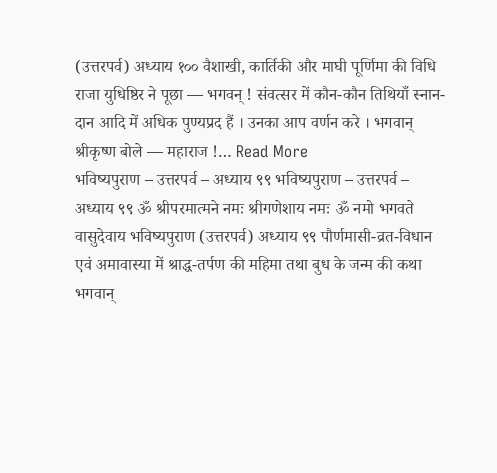(उत्तरपर्व) अध्याय १०० वैशाखी, कार्तिकी और माघी पूर्णिमा की विधि राजा युधिष्ठिर ने पूछा — भगवन् ! संवत्सर में कौन-कौन तिथियाँ स्नान-दान आदि में अधिक पुण्यप्रद हैं । उनका आप वर्णन करे । भगवान् श्रीकृष्ण बोले — महाराज !… Read More
भविष्यपुराण – उत्तरपर्व – अध्याय ९९ भविष्यपुराण – उत्तरपर्व – अध्याय ९९ ॐ श्रीपरमात्मने नमः श्रीगणेशाय नमः ॐ नमो भगवते वासुदेवाय भविष्यपुराण (उत्तरपर्व) अध्याय ९९ पौर्णमासी-व्रत-विधान एवं अमावास्या में श्राद्ध-तर्पण की महिमा तथा बुध के जन्म की कथा भगवान्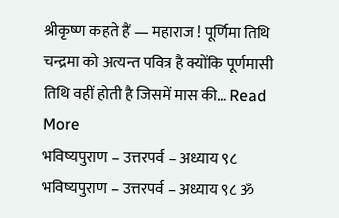श्रीकृष्ण कहते हैं — महाराज ! पूर्णिमा तिथि चन्द्रमा को अत्यन्त पवित्र है क्योंकि पूर्णमासी तिथि वहीं होती है जिसमें मास की… Read More
भविष्यपुराण – उत्तरपर्व – अध्याय ९८ भविष्यपुराण – उत्तरपर्व – अध्याय ९८ ॐ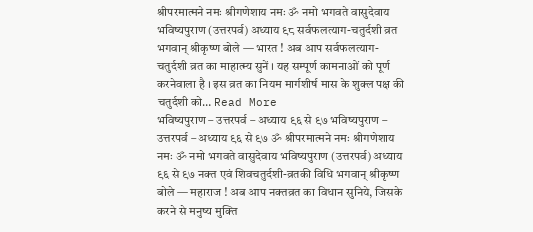श्रीपरमात्मने नमः श्रीगणेशाय नमः ॐ नमो भगवते वासुदेवाय भविष्यपुराण (उत्तरपर्व) अध्याय ९८ सर्वफलत्याग-चतुर्दशी व्रत भगवान् श्रीकृष्ण बोले — भारत ! अब आप सर्वफलत्याग-चतुर्दशी व्रत का माहात्म्य सुनें । यह सम्पूर्ण कामनाओं को पूर्ण करनेवाला है । इस व्रत का नियम मार्गशीर्ष मास के शुक्ल पक्ष की चतुर्दशी को… Read More
भविष्यपुराण – उत्तरपर्व – अध्याय ९६ से ९७ भविष्यपुराण – उत्तरपर्व – अध्याय ९६ से ९७ ॐ श्रीपरमात्मने नमः श्रीगणेशाय नमः ॐ नमो भगवते वासुदेवाय भविष्यपुराण (उत्तरपर्व) अध्याय ९६ से ९७ नक्त एवं शिवचतुर्दशी-व्रतकी विधि भगवान् श्रीकृष्ण बोले — महाराज ! अब आप नक्तव्रत का विधान सुनिये, जिसके करने से मनुष्य मुक्ति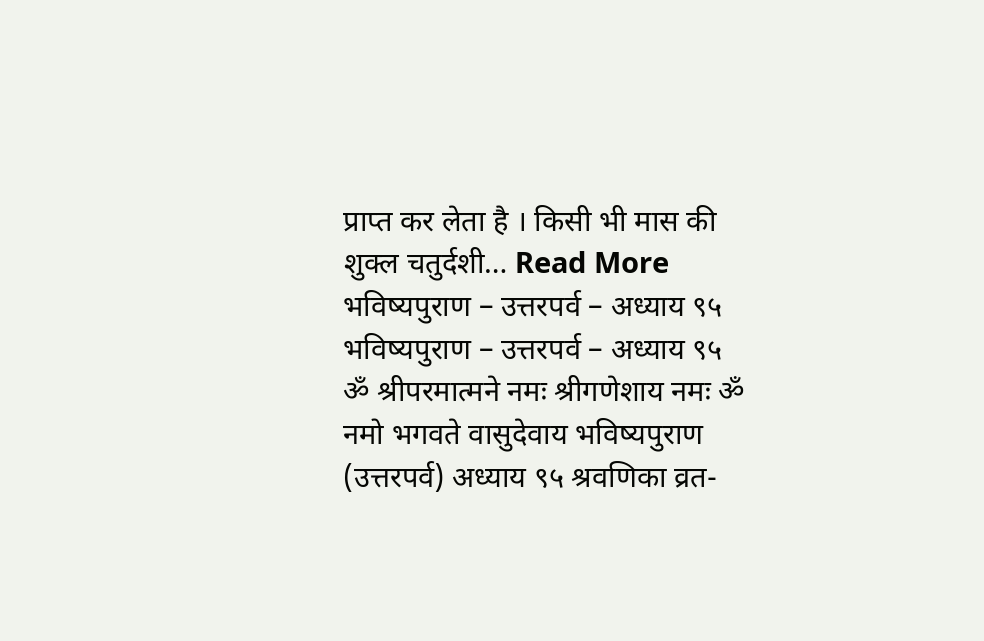प्राप्त कर लेता है । किसी भी मास की शुक्ल चतुर्दशी… Read More
भविष्यपुराण – उत्तरपर्व – अध्याय ९५ भविष्यपुराण – उत्तरपर्व – अध्याय ९५ ॐ श्रीपरमात्मने नमः श्रीगणेशाय नमः ॐ नमो भगवते वासुदेवाय भविष्यपुराण (उत्तरपर्व) अध्याय ९५ श्रवणिका व्रत-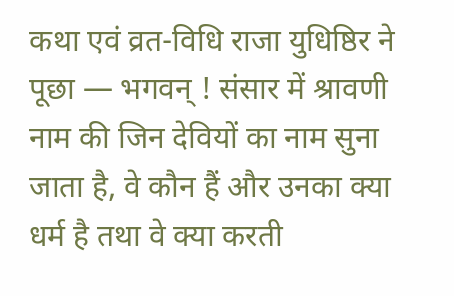कथा एवं व्रत-विधि राजा युधिष्ठिर ने पूछा — भगवन् ! संसार में श्रावणी नाम की जिन देवियों का नाम सुना जाता है, वे कौन हैं और उनका क्या धर्म है तथा वे क्या करती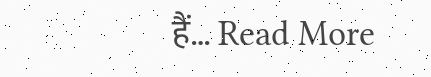हैं… Read More